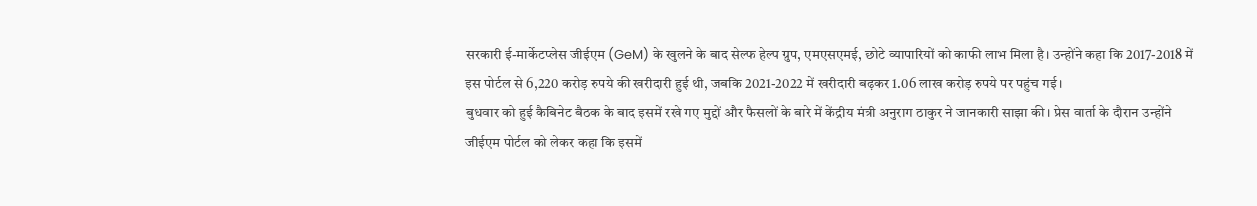सरकारी ई-मार्केटप्लेस जीईएम (GeM) के खुलने के बाद सेल्फ हेल्प ग्रुप, एमएसएमई, छोटे व्यापारियों को काफी लाभ मिला है। उन्होंने कहा कि 2017-2018 में इस पोर्टल से 6,220 करोड़ रुपये की खरीदारी हुई थी, जबकि 2021-2022 में खरीदारी बढ़कर 1.06 लाख करोड़ रुपये पर पहुंच गई।
बुधवार को हुई कैबिनेट बैठक के बाद इसमें रखे गए मुद्दों और फैसलों के बारे में केंद्रीय मंत्री अनुराग ठाकुर ने जानकारी साझा की। प्रेस वार्ता के दौरान उन्होंने जीईएम पोर्टल को लेकर कहा कि इसमें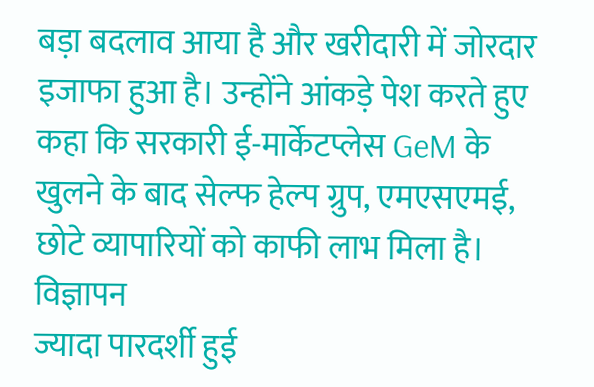बड़ा बदलाव आया है और खरीदारी में जोरदार इजाफा हुआ है। उन्होंने आंकड़े पेश करते हुए कहा कि सरकारी ई-मार्केटप्लेस GeM के खुलने के बाद सेल्फ हेल्प ग्रुप, एमएसएमई, छोटे व्यापारियों को काफी लाभ मिला है।
विज्ञापन
ज्यादा पारदर्शी हुई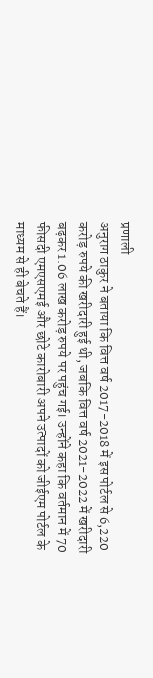प्रणाली
अनुराग ठाकुर ने बताया कि वित्त वर्ष 2017-2018 में इस पोर्टल से 6,220 करोड़ रुपये की खरीदारी हुई थी, जबकि वित्त वर्ष 2021-2022 में खरीदारी बढ़कर 1.06 लाख करोड़ रुपये पर पहुंच गई। उन्होंने कहा कि वर्तमान में 70 फीसदी एमएसएमई और छोटे कारोबारी अपने उत्पादों को जीईएम पोर्टल के माध्यम से ही बेचते हैं।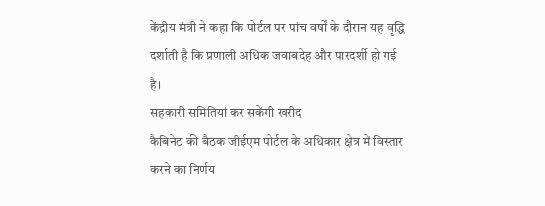केंद्रीय मंत्री ने कहा कि पोर्टल पर पांच वर्षों के दौरान यह वृद्धि दर्शाती है कि प्रणाली अधिक जवाबदेह और पारदर्शी हो गई है।
सहकारी समितियां कर सकेंगी खरीद
कैबिनेट की बैठक जीईएम पोर्टल के अधिकार क्षेत्र में विस्तार करने का निर्णय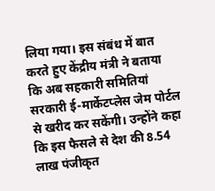लिया गया। इस संबंध में बात करते हुए केंद्रीय मंत्री ने बताया कि अब सहकारी समितियां सरकारी ई-मार्केटप्लेस जेम पोर्टल से खरीद कर सकेंगी। उन्होंने कहा कि इस फैसले से देश की 8.54 लाख पंजीकृत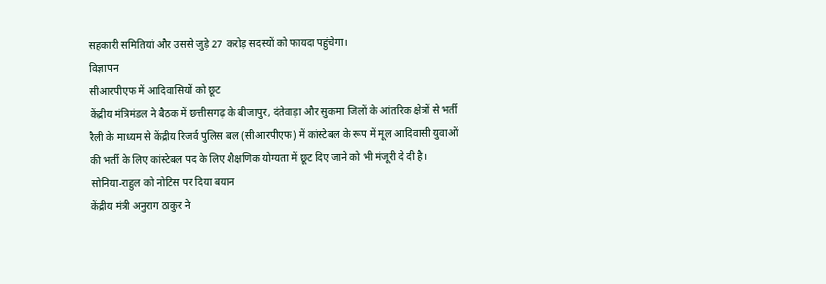सहकारी समितियां और उससे जुड़े 27 करोड़ सदस्यों को फायदा पहुंचेगा।
विज्ञापन
सीआरपीएफ में आदिवासियों को छूट
केंद्रीय मंत्रिमंडल ने बैठक में छत्तीसगढ़ के बीजापुर, दंतेवाड़ा और सुकमा जिलों के आंतरिक क्षेत्रों से भर्ती रैली के माध्यम से केंद्रीय रिजर्व पुलिस बल (सीआरपीएफ) में कांस्टेबल के रूप में मूल आदिवासी युवाओं की भर्ती के लिए कांस्टेबल पद के लिए शैक्षणिक योग्यता में छूट दिए जाने को भी मंजूरी दे दी है।
सोनिया-राहुल को नोटिस पर दिया बयान
केंद्रीय मंत्री अनुराग ठाकुर ने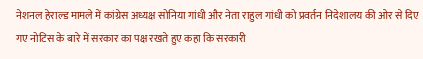नेशनल हेराल्ड मामले में कांग्रेस अध्यक्ष सोनिया गांधी और नेता राहुल गांधी को प्रवर्तन निदेशालय की ओर से दिए गए नोटिस के बारे में सरकार का पक्ष रखते हुए कहा कि सरकारी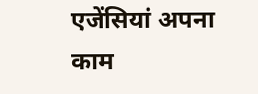एजेंसियां अपना काम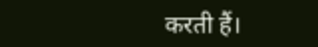करती हैं।